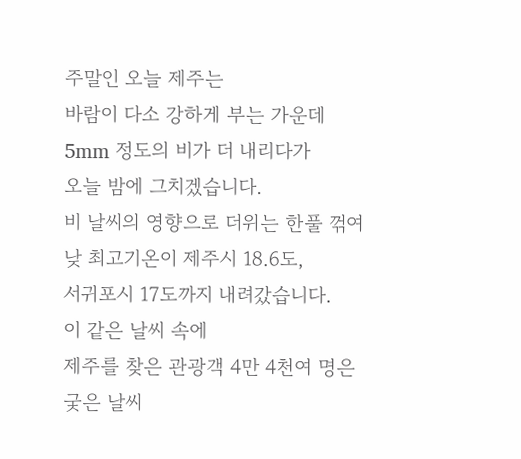주말인 오늘 제주는
바람이 다소 강하게 부는 가운데
5mm 정도의 비가 더 내리다가
오늘 밤에 그치겠습니다.
비 날씨의 영향으로 더위는 한풀 꺾여
낮 최고기온이 제주시 18.6도,
서귀포시 17도까지 내려갔습니다.
이 같은 날씨 속에
제주를 찾은 관광객 4만 4천여 명은
궂은 날씨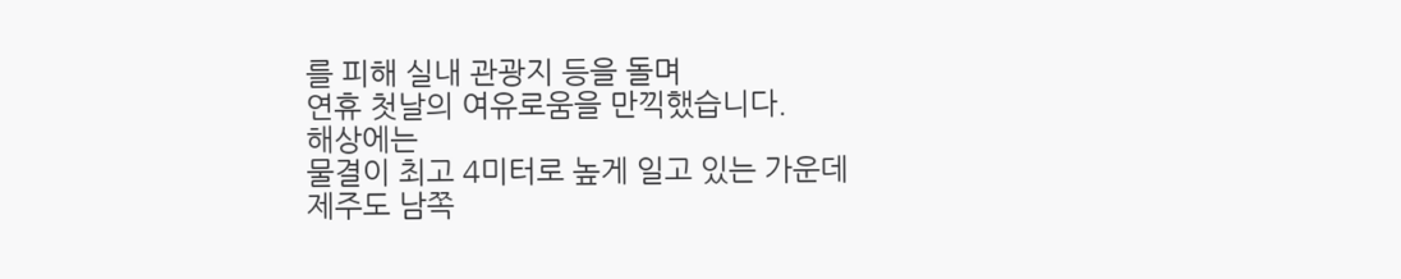를 피해 실내 관광지 등을 돌며
연휴 첫날의 여유로움을 만끽했습니다.
해상에는
물결이 최고 4미터로 높게 일고 있는 가운데
제주도 남쪽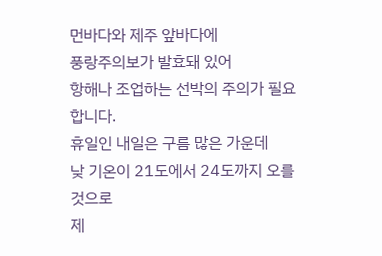먼바다와 제주 앞바다에
풍랑주의보가 발효돼 있어
항해나 조업하는 선박의 주의가 필요합니다.
휴일인 내일은 구름 많은 가운데
낮 기온이 21도에서 24도까지 오를 것으로
제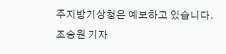주지방기상청은 예보하고 있습니다.
조승원 기자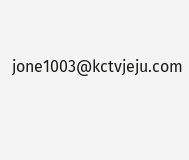jone1003@kctvjeju.com